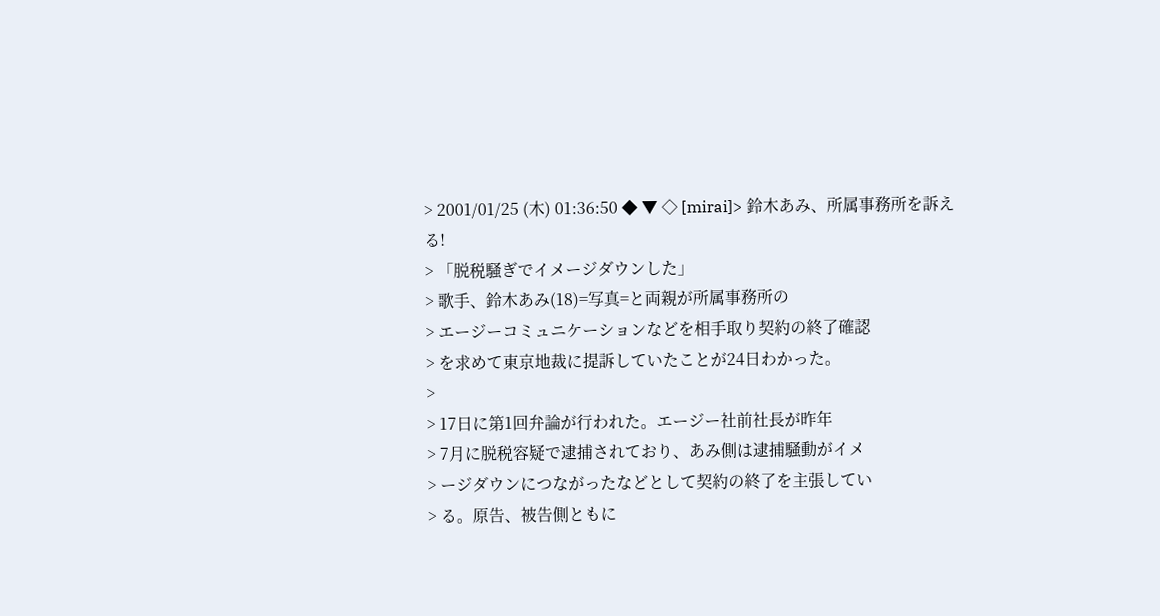> 2001/01/25 (木) 01:36:50 ◆ ▼ ◇ [mirai]> 鈴木あみ、所属事務所を訴える!
> 「脱税騒ぎでイメージダウンした」
> 歌手、鈴木あみ(18)=写真=と両親が所属事務所の
> エージーコミュニケーションなどを相手取り契約の終了確認
> を求めて東京地裁に提訴していたことが24日わかった。
>
> 17日に第1回弁論が行われた。エージー社前社長が昨年
> 7月に脱税容疑で逮捕されており、あみ側は逮捕騒動がイメ
> ージダウンにつながったなどとして契約の終了を主張してい
> る。原告、被告側ともに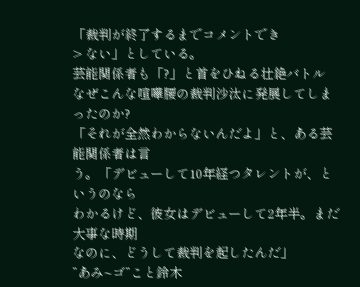「裁判が終了するまでコメントでき
> ない」としている。
芸能関係者も「?」と首をひねる壮絶バトル
なぜこんな喧嘩腰の裁判沙汰に発展してしまったのか?
「それが全然わからないんだよ」と、ある芸能関係者は言
う。「デビューして10年経つタレントが、というのなら
わかるけど、彼女はデビューして2年半。まだ大事な時期
なのに、どうして裁判を起したんだ」
”あみ~ゴ”こと鈴木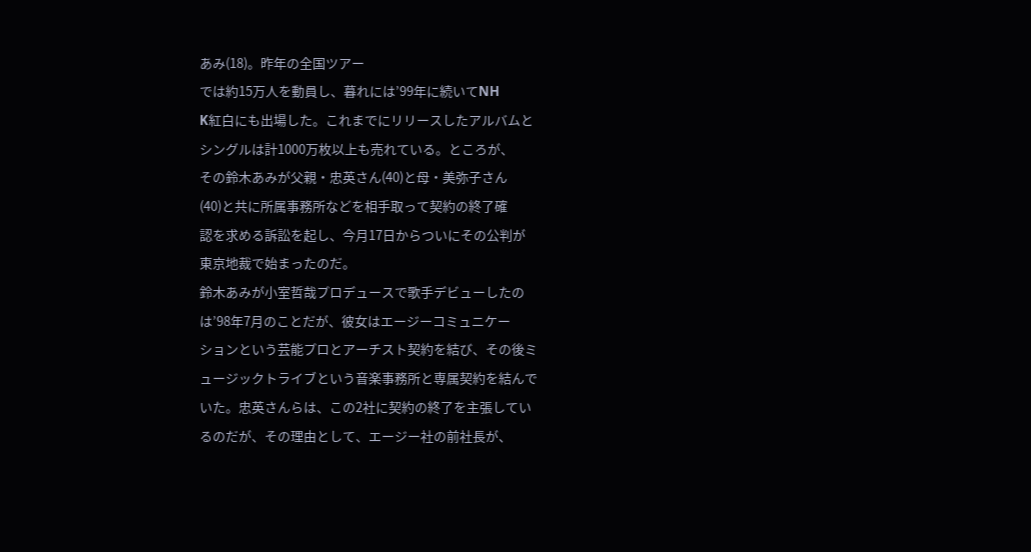あみ(18)。昨年の全国ツアー
では約15万人を動員し、暮れには’99年に続いてNH
K紅白にも出場した。これまでにリリースしたアルバムと
シングルは計1000万枚以上も売れている。ところが、
その鈴木あみが父親・忠英さん(40)と母・美弥子さん
(40)と共に所属事務所などを相手取って契約の終了確
認を求める訴訟を起し、今月17日からついにその公判が
東京地裁で始まったのだ。
鈴木あみが小室哲哉プロデュースで歌手デビューしたの
は’98年7月のことだが、彼女はエージーコミュニケー
ションという芸能プロとアーチスト契約を結び、その後ミ
ュージックトライブという音楽事務所と専属契約を結んで
いた。忠英さんらは、この2社に契約の終了を主張してい
るのだが、その理由として、エージー社の前社長が、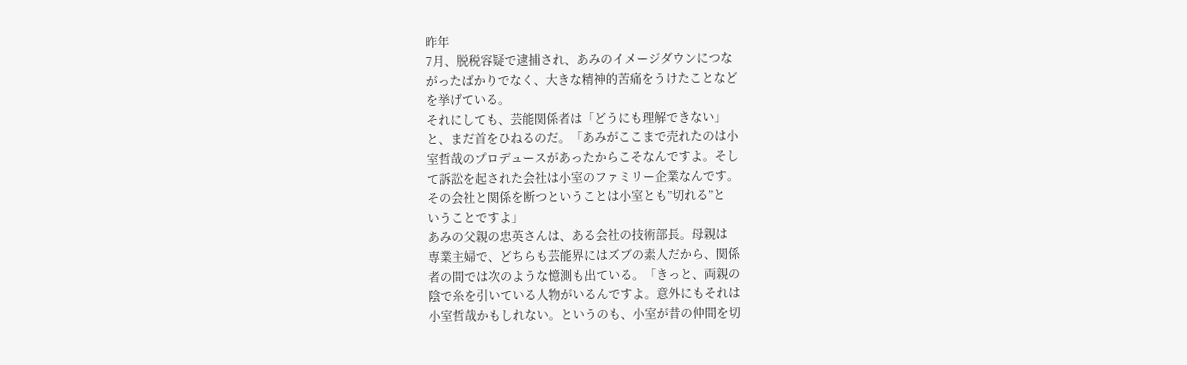昨年
7月、脱税容疑で逮捕され、あみのイメージダウンにつな
がったばかりでなく、大きな精神的苦痛をうけたことなど
を挙げている。
それにしても、芸能関係者は「どうにも理解できない」
と、まだ首をひねるのだ。「あみがここまで売れたのは小
室哲哉のプロデュースがあったからこそなんですよ。そし
て訴訟を起された会社は小室のファミリー企業なんです。
その会社と関係を断つということは小室とも”切れる”と
いうことですよ」
あみの父親の忠英さんは、ある会社の技術部長。母親は
専業主婦で、どちらも芸能界にはズブの素人だから、関係
者の間では次のような憶測も出ている。「きっと、両親の
陰で糸を引いている人物がいるんですよ。意外にもそれは
小室哲哉かもしれない。というのも、小室が昔の仲間を切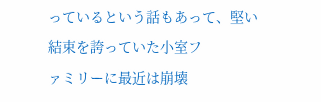っているという話もあって、堅い結束を誇っていた小室フ
ァミリーに最近は崩壊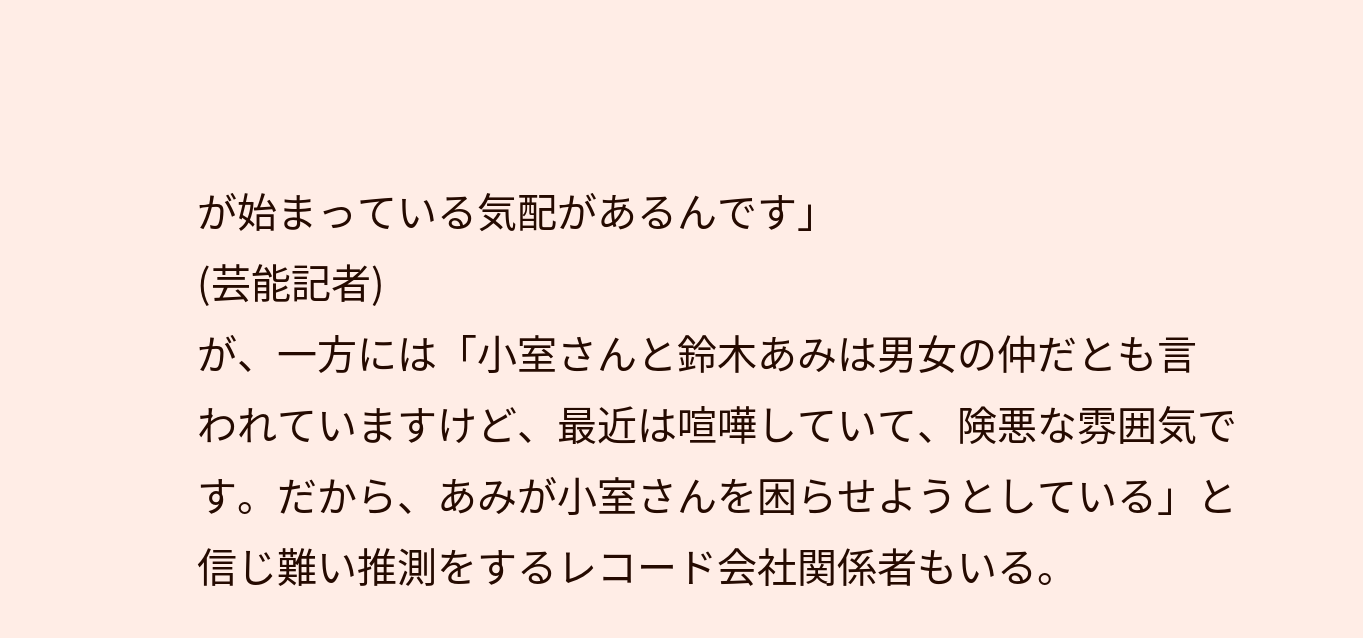が始まっている気配があるんです」
(芸能記者)
が、一方には「小室さんと鈴木あみは男女の仲だとも言
われていますけど、最近は喧嘩していて、険悪な雰囲気で
す。だから、あみが小室さんを困らせようとしている」と
信じ難い推測をするレコード会社関係者もいる。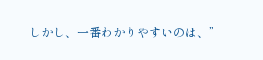しかし、一番わかりやすいのは、”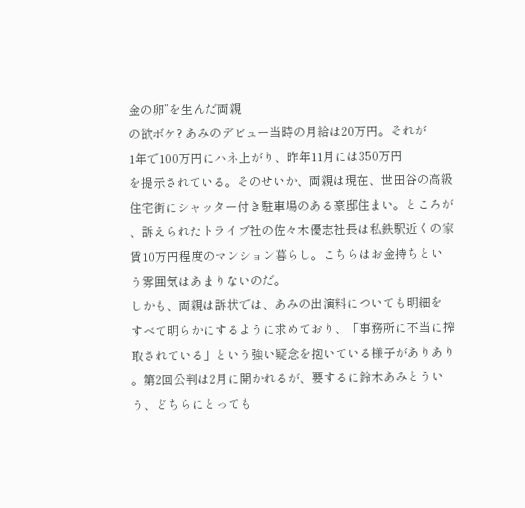金の卵”を生んだ両親
の欲ボケ? あみのデビュー当時の月給は20万円。それが
1年で100万円にハネ上がり、昨年11月には350万円
を提示されている。そのせいか、両親は現在、世田谷の高級
住宅街にシャッター付き駐車場のある豪邸住まい。ところが
、訴えられたトライブ社の佐々木優志社長は私鉄駅近くの家
賃10万円程度のマンション暮らし。こちらはお金持ちとい
う雰囲気はあまりないのだ。
しかも、両親は訴状では、あみの出演料についても明細を
すべて明らかにするように求めており、「事務所に不当に搾
取されている」という強い疑念を抱いている様子がありあり
。第2回公判は2月に開かれるが、要するに鈴木あみとうい
う、どちらにとっても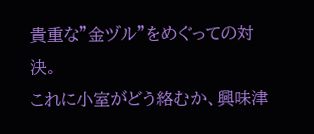貴重な”金ヅル”をめぐっての対決。
これに小室がどう絡むか、興味津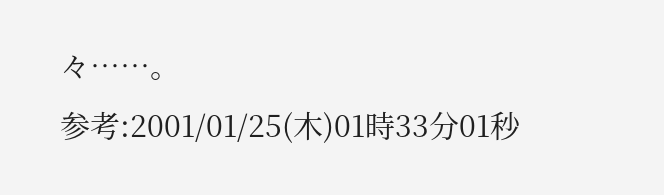々……。
参考:2001/01/25(木)01時33分01秒